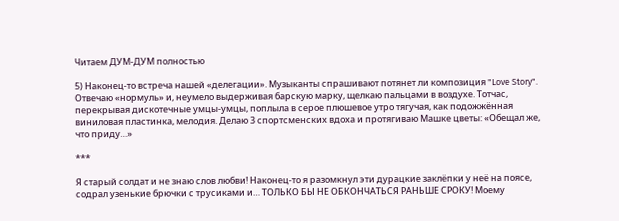Читаем ДУМ-ДУМ полностью

5) Наконец-то встреча нашей «делегации». Музыканты спрашивают потянет ли композиция "Love Story". Отвечаю «нормуль» и, неумело выдерживая барскую марку, щелкаю пальцами в воздухе. Тотчас, перекрывая дискотечные умцы-умцы, поплыла в серое плюшевое утро тягучая, как подожжённая виниловая пластинка, мелодия. Делаю 3 спортсменских вдоха и протягиваю Машке цветы: «Обещал же, что приду…»

***

Я старый солдат и не знаю слов любви! Наконец-то я разомкнул эти дурацкие заклёпки у неё на поясе, содрал узенькие брючки с трусиками и… ТОЛЬКО БЫ НЕ ОБКОНЧАТЬСЯ РАНЬШЕ СРОКУ! Моему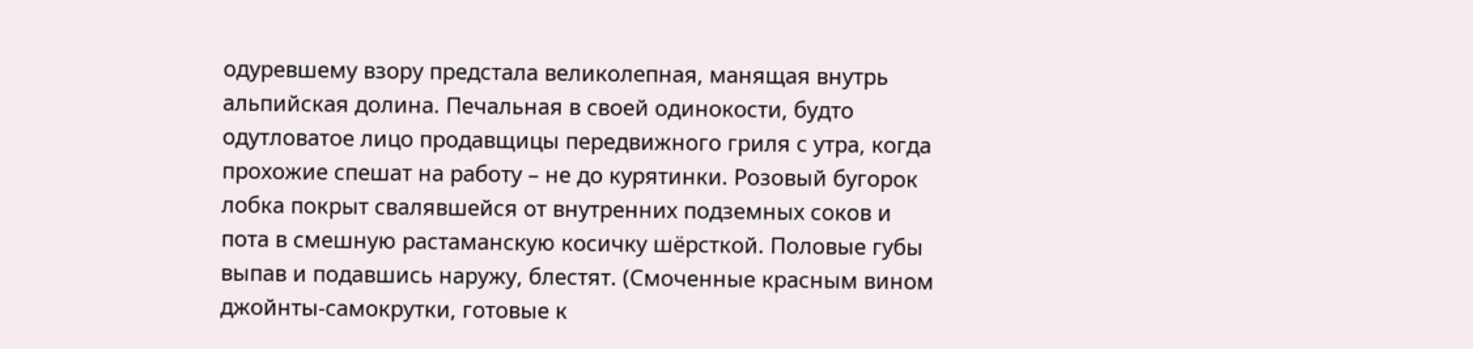одуревшему взору предстала великолепная, манящая внутрь альпийская долина. Печальная в своей одинокости, будто одутловатое лицо продавщицы передвижного гриля с утра, когда прохожие спешат на работу – не до курятинки. Розовый бугорок лобка покрыт свалявшейся от внутренних подземных соков и пота в смешную растаманскую косичку шёрсткой. Половые губы выпав и подавшись наружу, блестят. (Смоченные красным вином джойнты-самокрутки, готовые к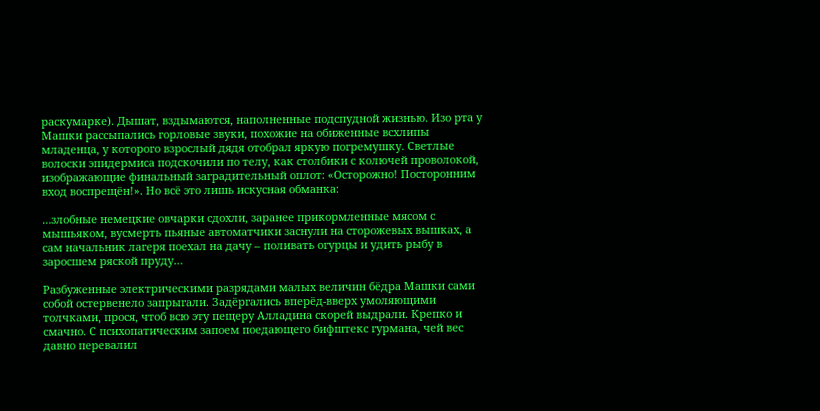раскумарке). Дышат, вздымаются, наполненные подспудной жизнью. Изо рта у Машки рассыпались горловые звуки, похожие на обиженные всхлипы младенца, у которого взрослый дядя отобрал яркую погремушку. Светлые волоски эпидермиса подскочили по телу, как столбики с колючей проволокой, изображающие финальный заградительный оплот: «Осторожно! Посторонним вход воспрещён!». Но всё это лишь искусная обманка:

…злобные немецкие овчарки сдохли, заранее прикормленные мясом с мышьяком, вусмерть пьяные автоматчики заснули на сторожевых вышках, а сам начальник лагеря поехал на дачу – поливать огурцы и удить рыбу в заросшем ряской пруду…

Разбуженные электрическими разрядами малых величин бёдра Машки сами собой остервенело запрыгали. Задёргались вперёд-вверх умоляющими толчками, прося, чтоб всю эту пещеру Алладина скорей выдрали. Крепко и смачно. С психопатическим запоем поедающего бифштекс гурмана, чей вес давно перевалил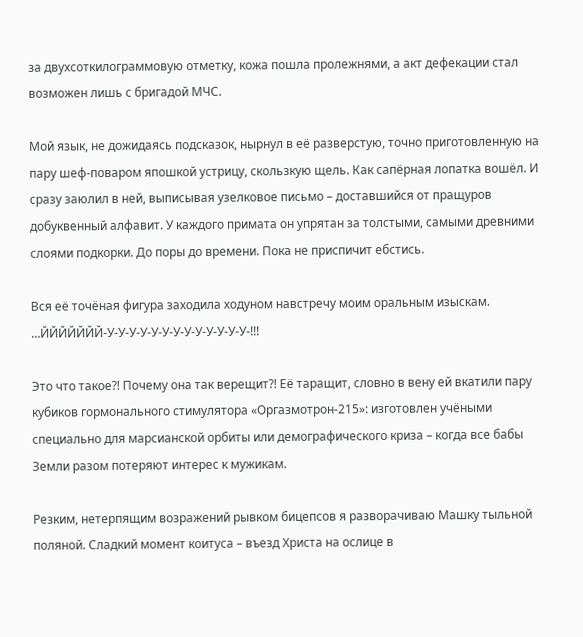за двухсоткилограммовую отметку, кожа пошла пролежнями, а акт дефекации стал возможен лишь с бригадой МЧС.

Мой язык, не дожидаясь подсказок, нырнул в её разверстую, точно приготовленную на пару шеф-поваром япошкой устрицу, скользкую щель. Как сапёрная лопатка вошёл. И сразу заюлил в ней, выписывая узелковое письмо – доставшийся от пращуров добуквенный алфавит. У каждого примата он упрятан за толстыми, самыми древними слоями подкорки. До поры до времени. Пока не приспичит ебстись.

Вся её точёная фигура заходила ходуном навстречу моим оральным изыскам. …ЙЙЙЙЙЙЙ-У-У-У-У-У-У-У-У-У-У-У-У-У-!!!

Это что такое?! Почему она так верещит?! Её таращит, словно в вену ей вкатили пару кубиков гормонального стимулятора «Оргазмотрон-215»: изготовлен учёными специально для марсианской орбиты или демографического криза – когда все бабы Земли разом потеряют интерес к мужикам.

Резким, нетерпящим возражений рывком бицепсов я разворачиваю Машку тыльной поляной. Сладкий момент коитуса – въезд Христа на ослице в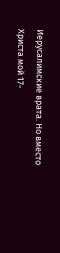Иерусалимские врата. Но вместо Христа мой 17-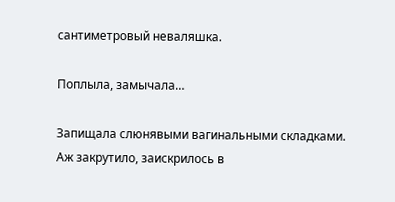сантиметровый неваляшка.

Поплыла, замычала…

Запищала слюнявыми вагинальными складками. Аж закрутило, заискрилось в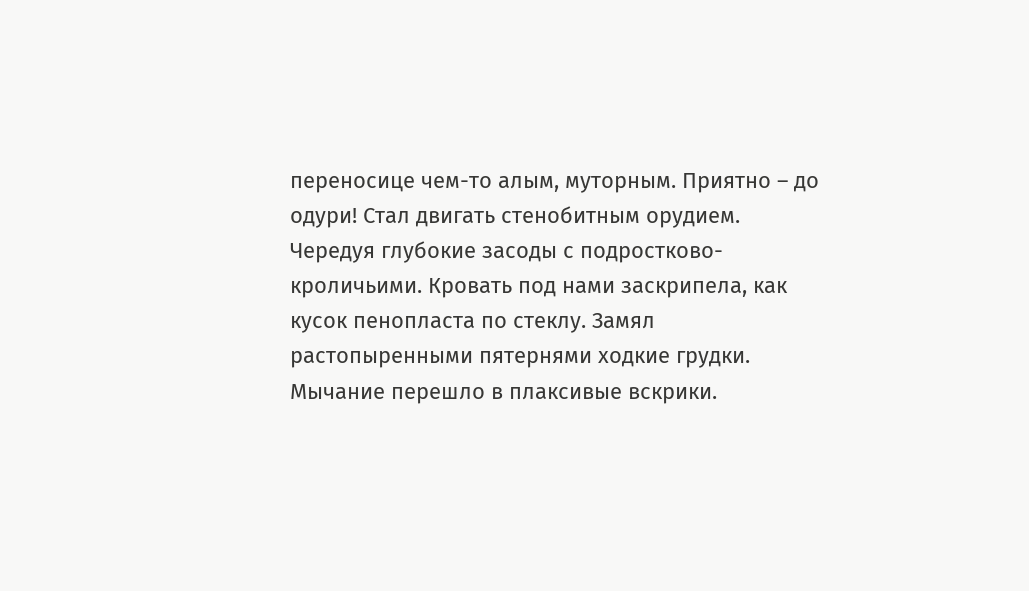переносице чем-то алым, муторным. Приятно – до одури! Стал двигать стенобитным орудием. Чередуя глубокие засоды с подростково-кроличьими. Кровать под нами заскрипела, как кусок пенопласта по стеклу. Замял растопыренными пятернями ходкие грудки. Мычание перешло в плаксивые вскрики.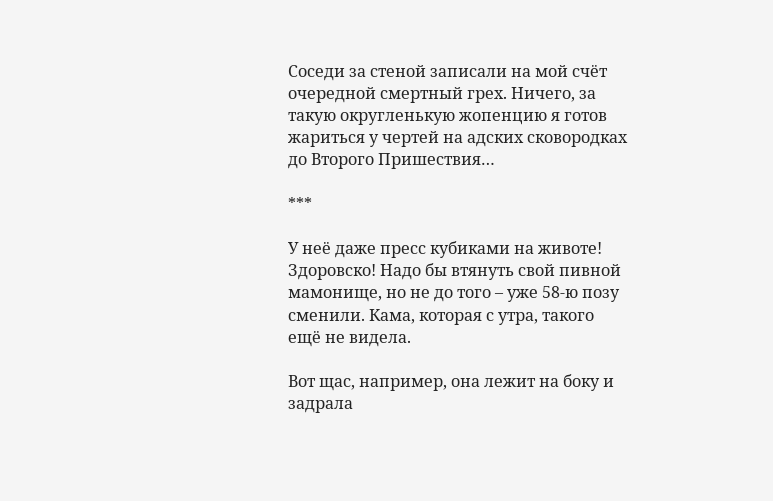Соседи за стеной записали на мой счёт очередной смертный грех. Ничего, за такую округленькую жопенцию я готов жариться у чертей на адских сковородках до Второго Пришествия…

***

У неё даже пресс кубиками на животе! Здоровско! Надо бы втянуть свой пивной мамонище, но не до того – уже 58-ю позу сменили. Кама, которая с утра, такого ещё не видела.

Вот щас, например, она лежит на боку и задрала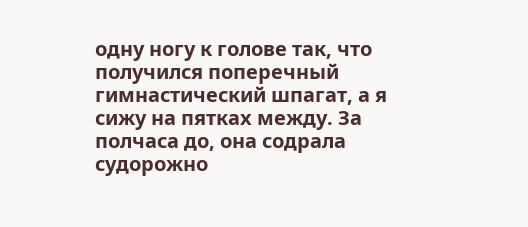одну ногу к голове так, что получился поперечный гимнастический шпагат, а я сижу на пятках между. За полчаса до, она содрала судорожно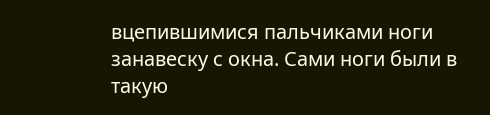вцепившимися пальчиками ноги занавеску с окна. Сами ноги были в такую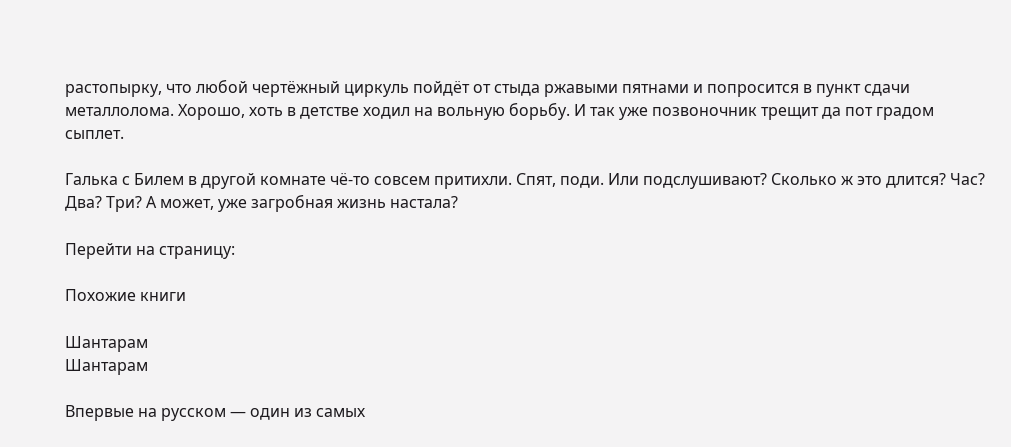растопырку, что любой чертёжный циркуль пойдёт от стыда ржавыми пятнами и попросится в пункт сдачи металлолома. Хорошо, хоть в детстве ходил на вольную борьбу. И так уже позвоночник трещит да пот градом сыплет.

Галька с Билем в другой комнате чё-то совсем притихли. Спят, поди. Или подслушивают? Сколько ж это длится? Час? Два? Три? А может, уже загробная жизнь настала?

Перейти на страницу:

Похожие книги

Шантарам
Шантарам

Впервые на русском — один из самых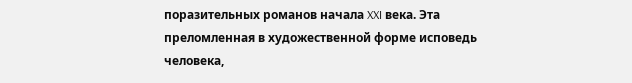поразительных романов начала XXI века. Эта преломленная в художественной форме исповедь человека,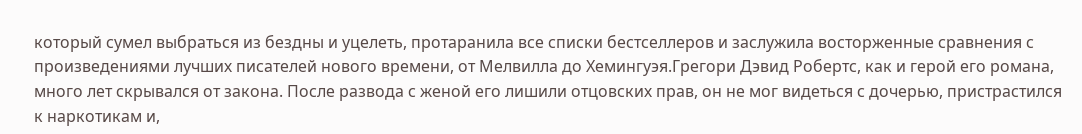который сумел выбраться из бездны и уцелеть, протаранила все списки бестселлеров и заслужила восторженные сравнения с произведениями лучших писателей нового времени, от Мелвилла до Хемингуэя.Грегори Дэвид Робертс, как и герой его романа, много лет скрывался от закона. После развода с женой его лишили отцовских прав, он не мог видеться с дочерью, пристрастился к наркотикам и,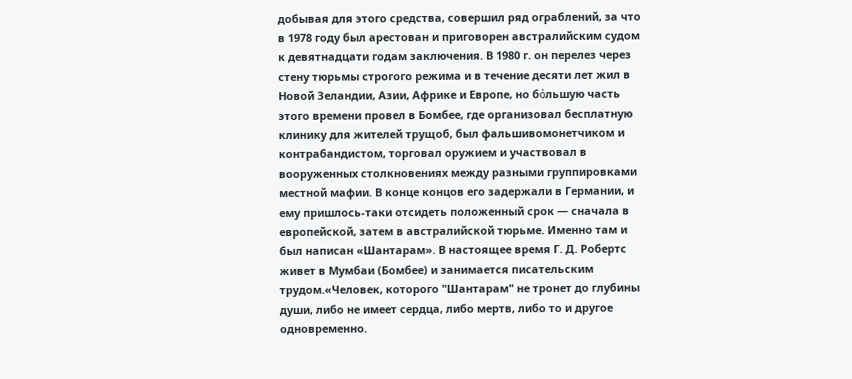добывая для этого средства, совершил ряд ограблений, за что в 1978 году был арестован и приговорен австралийским судом к девятнадцати годам заключения. В 1980 г. он перелез через стену тюрьмы строгого режима и в течение десяти лет жил в Новой Зеландии, Азии, Африке и Европе, но бόльшую часть этого времени провел в Бомбее, где организовал бесплатную клинику для жителей трущоб, был фальшивомонетчиком и контрабандистом, торговал оружием и участвовал в вооруженных столкновениях между разными группировками местной мафии. В конце концов его задержали в Германии, и ему пришлось-таки отсидеть положенный срок — сначала в европейской, затем в австралийской тюрьме. Именно там и был написан «Шантарам». В настоящее время Г. Д. Робертс живет в Мумбаи (Бомбее) и занимается писательским трудом.«Человек, которого "Шантарам" не тронет до глубины души, либо не имеет сердца, либо мертв, либо то и другое одновременно.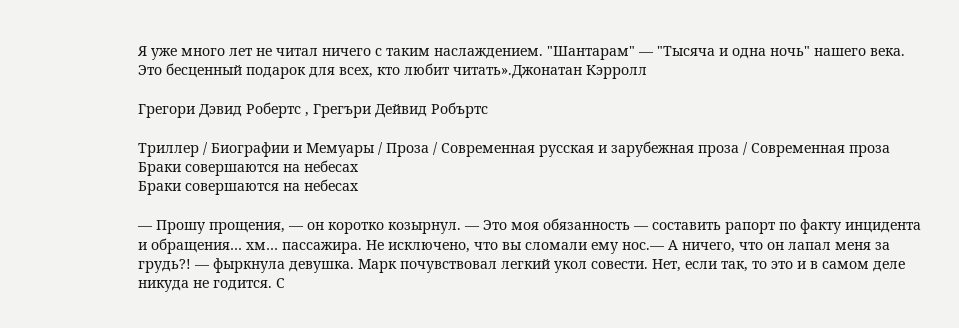Я уже много лет не читал ничего с таким наслаждением. "Шантарам" — "Тысяча и одна ночь" нашего века. Это бесценный подарок для всех, кто любит читать».Джонатан Кэрролл

Грегори Дэвид Робертс , Грегъри Дейвид Робъртс

Триллер / Биографии и Мемуары / Проза / Современная русская и зарубежная проза / Современная проза
Браки совершаются на небесах
Браки совершаются на небесах

— Прошу прощения, — он коротко козырнул. — Это моя обязанность — составить рапорт по факту инцидента и обращения… хм… пассажира. Не исключено, что вы сломали ему нос.— А ничего, что он лапал меня за грудь?! — фыркнула девушка. Марк почувствовал легкий укол совести. Нет, если так, то это и в самом деле никуда не годится. С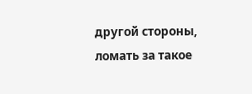другой стороны, ломать за такое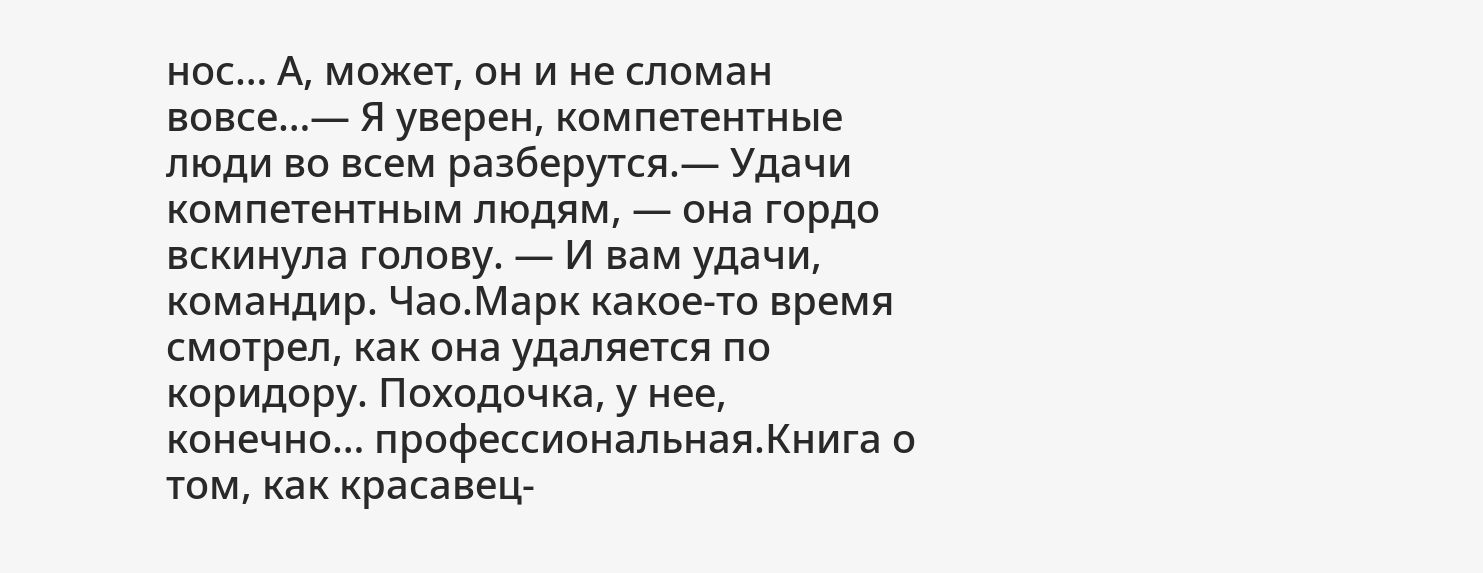нос… А, может, он и не сломан вовсе…— Я уверен, компетентные люди во всем разберутся.— Удачи компетентным людям, — она гордо вскинула голову. — И вам удачи, командир. Чао.Марк какое-то время смотрел, как она удаляется по коридору. Походочка, у нее, конечно… профессиональная.Книга о том, как красавец-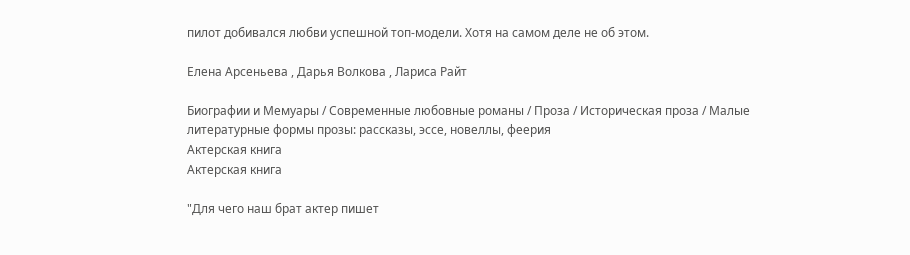пилот добивался любви успешной топ-модели. Хотя на самом деле не об этом.

Елена Арсеньева , Дарья Волкова , Лариса Райт

Биографии и Мемуары / Современные любовные романы / Проза / Историческая проза / Малые литературные формы прозы: рассказы, эссе, новеллы, феерия
Актерская книга
Актерская книга

"Для чего наш брат актер пишет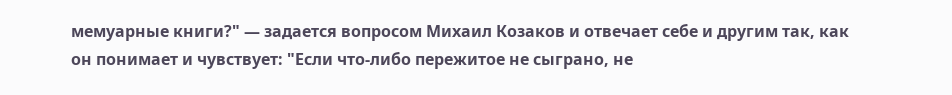мемуарные книги?" — задается вопросом Михаил Козаков и отвечает себе и другим так, как он понимает и чувствует: "Если что-либо пережитое не сыграно, не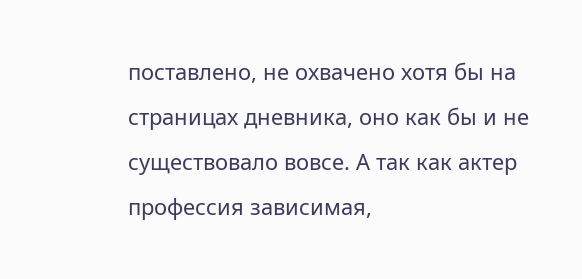поставлено, не охвачено хотя бы на страницах дневника, оно как бы и не существовало вовсе. А так как актер профессия зависимая,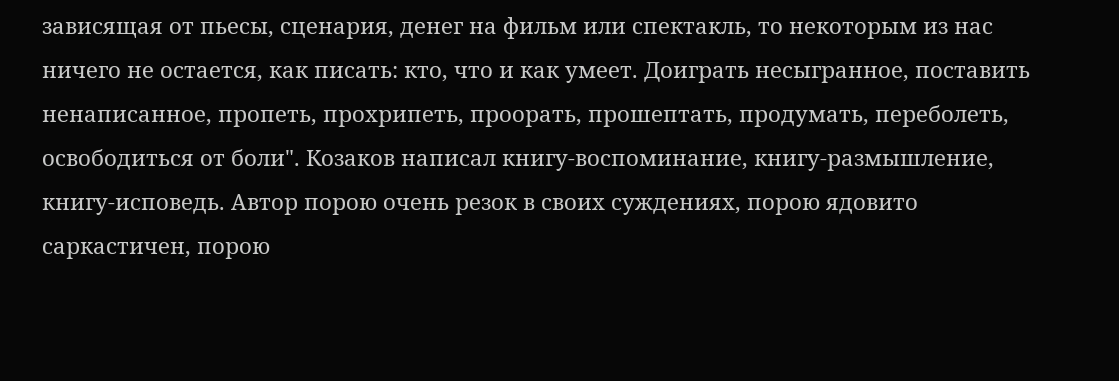зависящая от пьесы, сценария, денег на фильм или спектакль, то некоторым из нас ничего не остается, как писать: кто, что и как умеет. Доиграть несыгранное, поставить ненаписанное, пропеть, прохрипеть, проорать, прошептать, продумать, переболеть, освободиться от боли". Козаков написал книгу-воспоминание, книгу-размышление, книгу-исповедь. Автор порою очень резок в своих суждениях, порою ядовито саркастичен, порою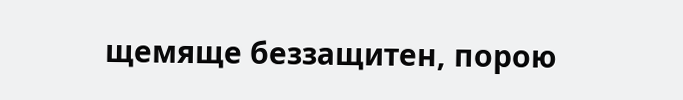щемяще беззащитен, порою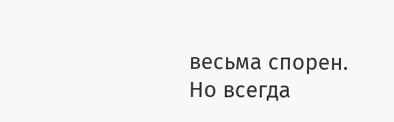весьма спорен. Но всегда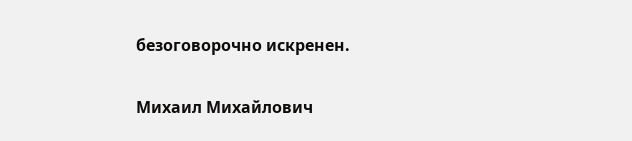безоговорочно искренен.

Михаил Михайлович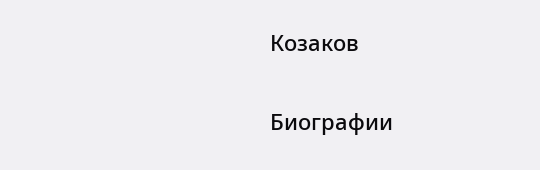Козаков

Биографии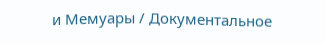и Мемуары / Документальное